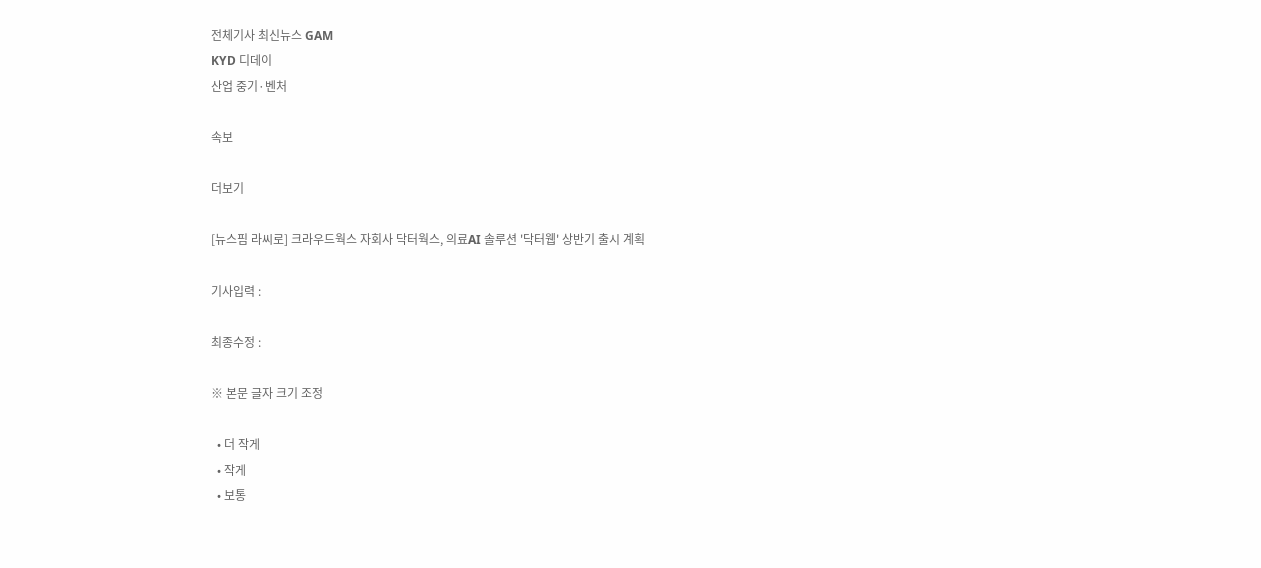전체기사 최신뉴스 GAM
KYD 디데이
산업 중기·벤처

속보

더보기

[뉴스핌 라씨로] 크라우드웍스 자회사 닥터웍스, 의료AI 솔루션 '닥터웹' 상반기 출시 계획

기사입력 :

최종수정 :

※ 본문 글자 크기 조정

  • 더 작게
  • 작게
  • 보통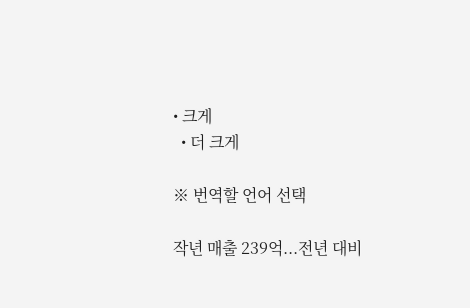• 크게
  • 더 크게

※ 번역할 언어 선택

작년 매출 239억...전년 대비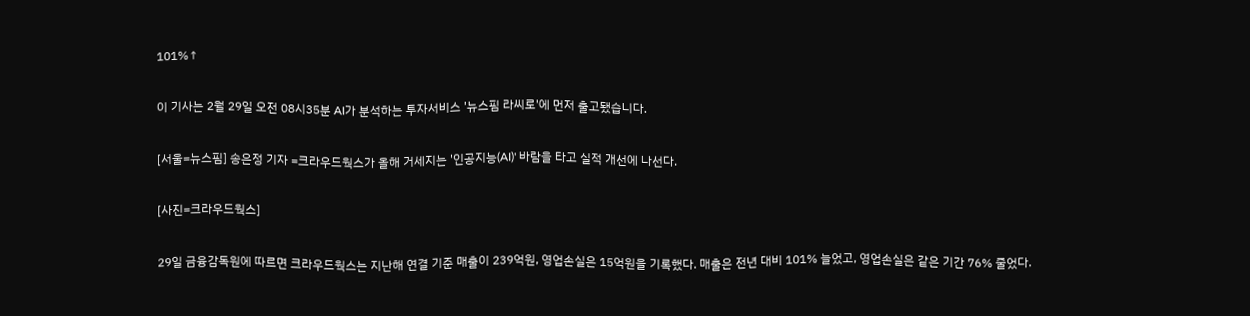101%↑

이 기사는 2월 29일 오전 08시35분 AI가 분석하는 투자서비스 '뉴스핌 라씨로'에 먼저 출고됐습니다.

[서울=뉴스핌] 송은정 기자 =크라우드웍스가 올해 거세지는 '인공지능(AI)' 바람을 타고 실적 개선에 나선다.

[사진=크라우드웍스]

29일 금융감독원에 따르면 크라우드웍스는 지난해 연결 기준 매출이 239억원, 영업손실은 15억원을 기록했다. 매출은 전년 대비 101% 늘었고, 영업손실은 같은 기간 76% 줄었다.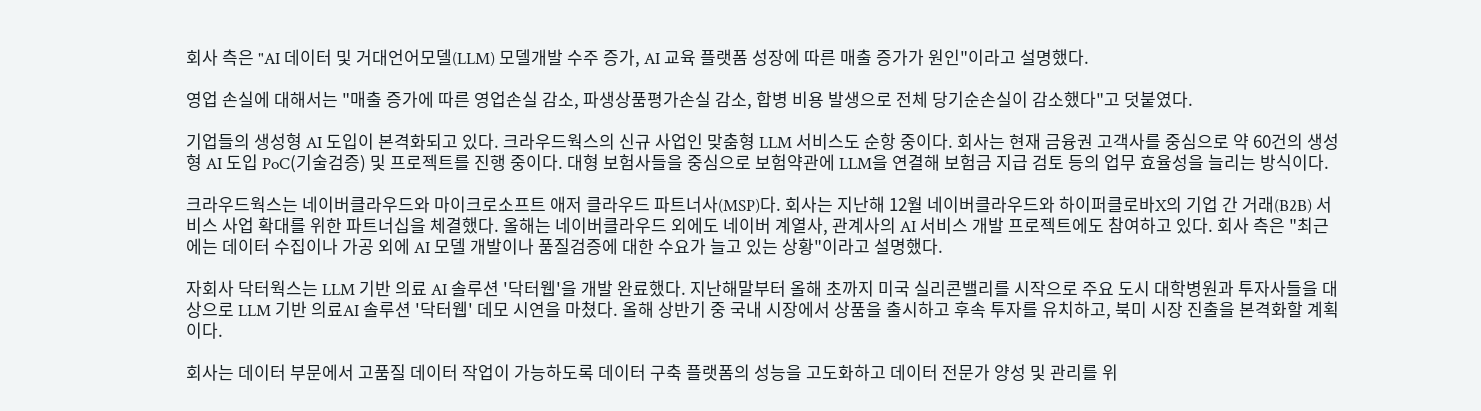회사 측은 "AI 데이터 및 거대언어모델(LLM) 모델개발 수주 증가, AI 교육 플랫폼 성장에 따른 매출 증가가 원인"이라고 설명했다.

영업 손실에 대해서는 "매출 증가에 따른 영업손실 감소, 파생상품평가손실 감소, 합병 비용 발생으로 전체 당기순손실이 감소했다"고 덧붙였다.

기업들의 생성형 AI 도입이 본격화되고 있다. 크라우드웍스의 신규 사업인 맞춤형 LLM 서비스도 순항 중이다. 회사는 현재 금융권 고객사를 중심으로 약 60건의 생성형 AI 도입 PoC(기술검증) 및 프로젝트를 진행 중이다. 대형 보험사들을 중심으로 보험약관에 LLM을 연결해 보험금 지급 검토 등의 업무 효율성을 늘리는 방식이다.

크라우드웍스는 네이버클라우드와 마이크로소프트 애저 클라우드 파트너사(MSP)다. 회사는 지난해 12월 네이버클라우드와 하이퍼클로바X의 기업 간 거래(B2B) 서비스 사업 확대를 위한 파트너십을 체결했다. 올해는 네이버클라우드 외에도 네이버 계열사, 관계사의 AI 서비스 개발 프로젝트에도 참여하고 있다. 회사 측은 "최근에는 데이터 수집이나 가공 외에 AI 모델 개발이나 품질검증에 대한 수요가 늘고 있는 상황"이라고 설명했다.

자회사 닥터웍스는 LLM 기반 의료 AI 솔루션 '닥터웹'을 개발 완료했다. 지난해말부터 올해 초까지 미국 실리콘밸리를 시작으로 주요 도시 대학병원과 투자사들을 대상으로 LLM 기반 의료AI 솔루션 '닥터웹' 데모 시연을 마쳤다. 올해 상반기 중 국내 시장에서 상품을 출시하고 후속 투자를 유치하고, 북미 시장 진출을 본격화할 계획이다.

회사는 데이터 부문에서 고품질 데이터 작업이 가능하도록 데이터 구축 플랫폼의 성능을 고도화하고 데이터 전문가 양성 및 관리를 위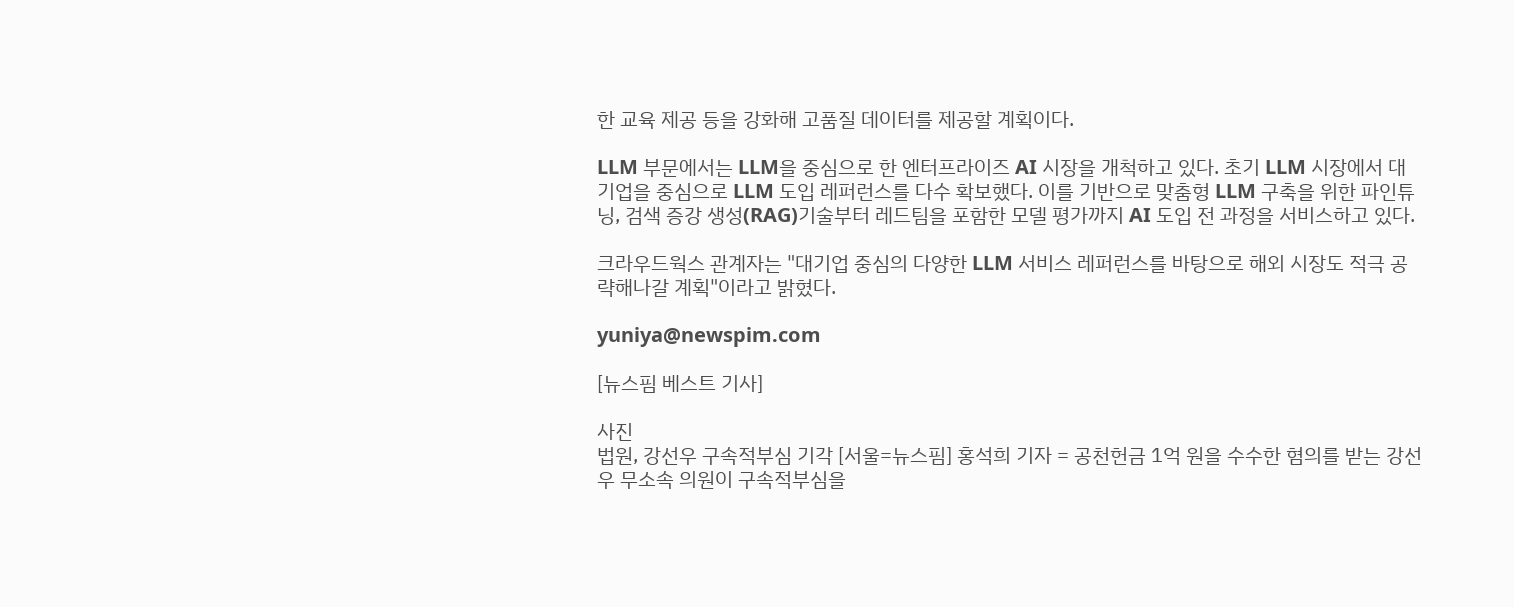한 교육 제공 등을 강화해 고품질 데이터를 제공할 계획이다.

LLM 부문에서는 LLM을 중심으로 한 엔터프라이즈 AI 시장을 개척하고 있다. 초기 LLM 시장에서 대기업을 중심으로 LLM 도입 레퍼런스를 다수 확보했다. 이를 기반으로 맞춤형 LLM 구축을 위한 파인튜닝, 검색 증강 생성(RAG)기술부터 레드팀을 포함한 모델 평가까지 AI 도입 전 과정을 서비스하고 있다.

크라우드웍스 관계자는 "대기업 중심의 다양한 LLM 서비스 레퍼런스를 바탕으로 해외 시장도 적극 공략해나갈 계획"이라고 밝혔다.

yuniya@newspim.com

[뉴스핌 베스트 기사]

사진
법원, 강선우 구속적부심 기각 [서울=뉴스핌] 홍석희 기자 = 공천헌금 1억 원을 수수한 혐의를 받는 강선우 무소속 의원이 구속적부심을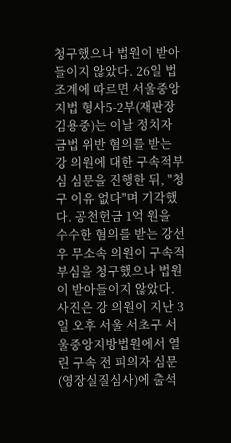청구했으나 법원이 받아들이지 않았다. 26일 법조계에 따르면 서울중앙지법 형사5-2부(재판장 김용중)는 이날 정치자금법 위반 혐의를 받는 강 의원에 대한 구속적부심 심문을 진행한 뒤, "청구 이유 없다"며 기각했다. 공천헌금 1억 원을 수수한 혐의를 받는 강선우 무소속 의원이 구속적부심을 청구했으나 법원이 받아들이지 않았다. 사진은 강 의원이 지난 3일 오후 서울 서초구 서울중앙지방법원에서 열린 구속 전 피의자 심문(영장실질심사)에 출석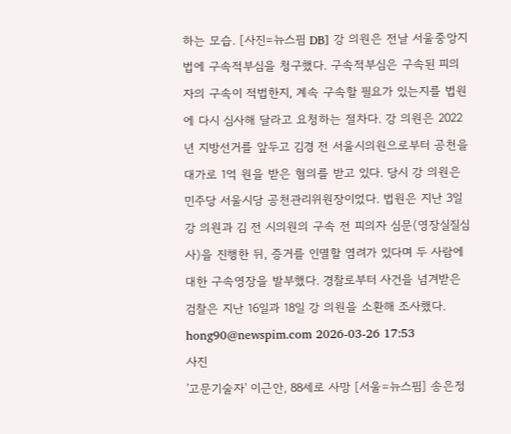하는 모습. [사진=뉴스핌 DB] 강 의원은 전날 서울중앙지법에 구속적부심을 청구했다. 구속적부심은 구속된 피의자의 구속이 적법한지, 계속 구속할 필요가 있는지를 법원에 다시 심사해 달라고 요청하는 절차다. 강 의원은 2022년 지방선거를 앞두고 김경 전 서울시의원으로부터 공천을 대가로 1억 원을 받은 혐의를 받고 있다. 당시 강 의원은 민주당 서울시당 공천관리위원장이었다. 법원은 지난 3일 강 의원과 김 전 시의원의 구속 전 피의자 심문(영장실질심사)을 진행한 뒤, 증거를 인멸할 염려가 있다며 두 사람에 대한 구속영장을 발부했다. 경찰로부터 사건을 넘겨받은 검찰은 지난 16일과 18일 강 의원을 소환해 조사했다. hong90@newspim.com 2026-03-26 17:53
사진
'고문기술자' 이근안, 88세로 사망 [서울=뉴스핌] 송은정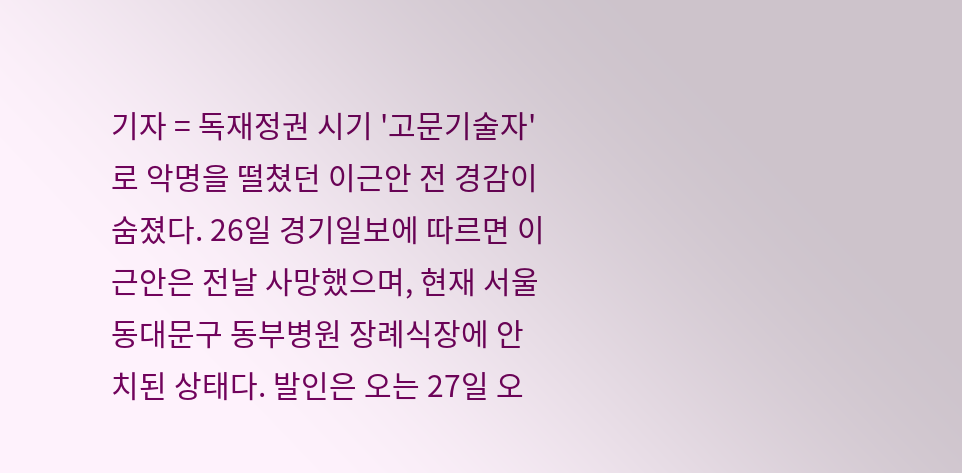기자 = 독재정권 시기 '고문기술자'로 악명을 떨쳤던 이근안 전 경감이 숨졌다. 26일 경기일보에 따르면 이근안은 전날 사망했으며, 현재 서울 동대문구 동부병원 장례식장에 안치된 상태다. 발인은 오는 27일 오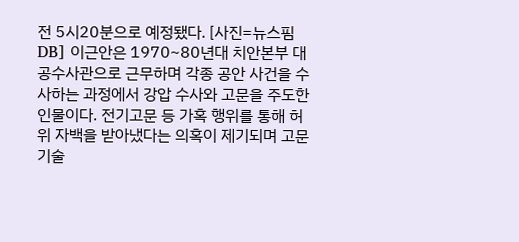전 5시20분으로 예정됐다. [사진=뉴스핌 DB] 이근안은 1970~80년대 치안본부 대공수사관으로 근무하며 각종 공안 사건을 수사하는 과정에서 강압 수사와 고문을 주도한 인물이다. 전기고문 등 가혹 행위를 통해 허위 자백을 받아냈다는 의혹이 제기되며 고문기술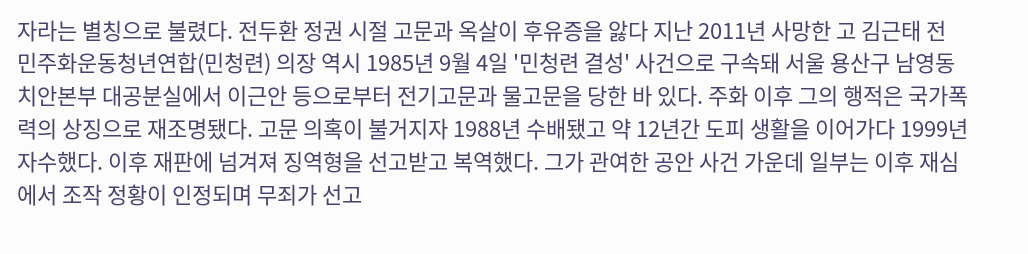자라는 별칭으로 불렸다. 전두환 정권 시절 고문과 옥살이 후유증을 앓다 지난 2011년 사망한 고 김근태 전 민주화운동청년연합(민청련) 의장 역시 1985년 9월 4일 '민청련 결성' 사건으로 구속돼 서울 용산구 남영동 치안본부 대공분실에서 이근안 등으로부터 전기고문과 물고문을 당한 바 있다. 주화 이후 그의 행적은 국가폭력의 상징으로 재조명됐다. 고문 의혹이 불거지자 1988년 수배됐고 약 12년간 도피 생활을 이어가다 1999년 자수했다. 이후 재판에 넘겨져 징역형을 선고받고 복역했다. 그가 관여한 공안 사건 가운데 일부는 이후 재심에서 조작 정황이 인정되며 무죄가 선고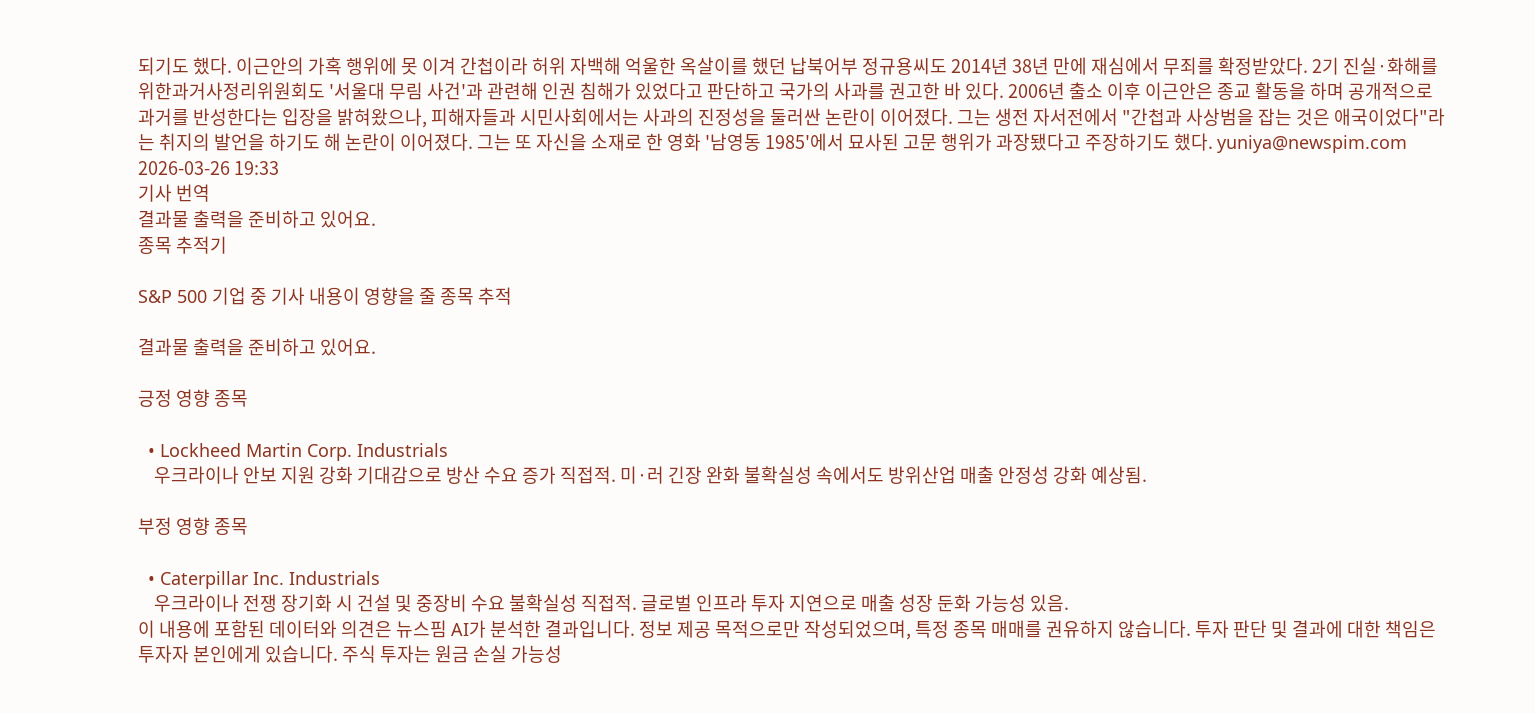되기도 했다. 이근안의 가혹 행위에 못 이겨 간첩이라 허위 자백해 억울한 옥살이를 했던 납북어부 정규용씨도 2014년 38년 만에 재심에서 무죄를 확정받았다. 2기 진실·화해를위한과거사정리위원회도 '서울대 무림 사건'과 관련해 인권 침해가 있었다고 판단하고 국가의 사과를 권고한 바 있다. 2006년 출소 이후 이근안은 종교 활동을 하며 공개적으로 과거를 반성한다는 입장을 밝혀왔으나, 피해자들과 시민사회에서는 사과의 진정성을 둘러싼 논란이 이어졌다. 그는 생전 자서전에서 "간첩과 사상범을 잡는 것은 애국이었다"라는 취지의 발언을 하기도 해 논란이 이어졌다. 그는 또 자신을 소재로 한 영화 '남영동 1985'에서 묘사된 고문 행위가 과장됐다고 주장하기도 했다. yuniya@newspim.com 2026-03-26 19:33
기사 번역
결과물 출력을 준비하고 있어요.
종목 추적기

S&P 500 기업 중 기사 내용이 영향을 줄 종목 추적

결과물 출력을 준비하고 있어요.

긍정 영향 종목

  • Lockheed Martin Corp. Industrials
    우크라이나 안보 지원 강화 기대감으로 방산 수요 증가 직접적. 미·러 긴장 완화 불확실성 속에서도 방위산업 매출 안정성 강화 예상됨.

부정 영향 종목

  • Caterpillar Inc. Industrials
    우크라이나 전쟁 장기화 시 건설 및 중장비 수요 불확실성 직접적. 글로벌 인프라 투자 지연으로 매출 성장 둔화 가능성 있음.
이 내용에 포함된 데이터와 의견은 뉴스핌 AI가 분석한 결과입니다. 정보 제공 목적으로만 작성되었으며, 특정 종목 매매를 권유하지 않습니다. 투자 판단 및 결과에 대한 책임은 투자자 본인에게 있습니다. 주식 투자는 원금 손실 가능성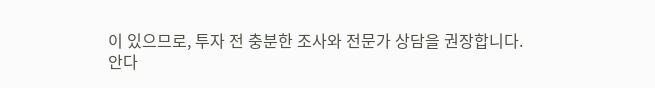이 있으므로, 투자 전 충분한 조사와 전문가 상담을 권장합니다.
안다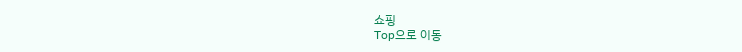쇼핑
Top으로 이동